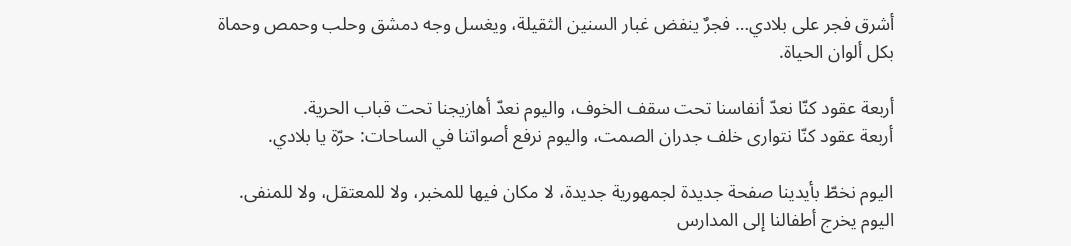أشرق فجر على بلادي… فجرٌ ينفض غبار السنين الثقيلة، ويغسل وجه دمشق وحلب وحمص وحماة بكل ألوان الحياة.

أربعة عقود كنّا نعدّ أنفاسنا تحت سقف الخوف، واليوم نعدّ أهازيجنا تحت قباب الحرية.
أربعة عقود كنّا نتوارى خلف جدران الصمت، واليوم نرفع أصواتنا في الساحات: حرّة يا بلادي.

اليوم نخطّ بأيدينا صفحة جديدة لجمهورية جديدة، لا مكان فيها للمخبر، ولا للمعتقل، ولا للمنفى.
اليوم يخرج أطفالنا إلى المدارس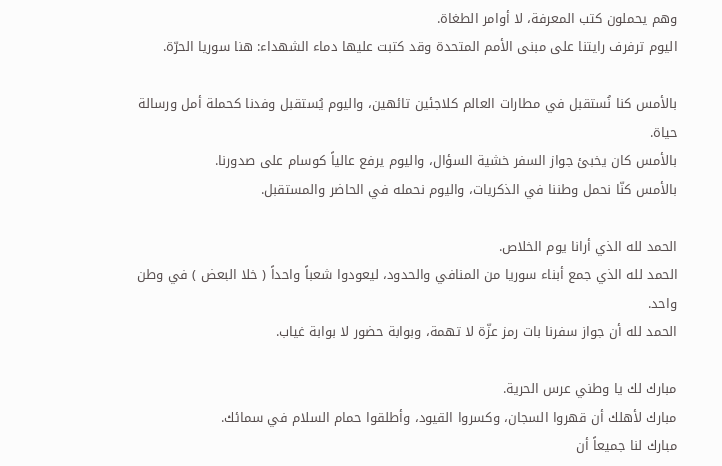وهم يحملون كتب المعرفة، لا أوامر الطغاة.
اليوم ترفرف رايتنا على مبنى الأمم المتحدة وقد كتبت عليها دماء الشهداء: هنا سوريا الحرّة.

بالأمس كنا نُستقبل في مطارات العالم كلاجئين تائهين، واليوم يُستقبل وفدنا كحملة أمل ورسالة حياة.
بالأمس كان يخبئ جواز السفر خشية السؤال، واليوم يرفع عالياً كوسام على صدورنا.
بالأمس كنّا نحمل وطننا في الذكريات، واليوم نحمله في الحاضر والمستقبل.

الحمد لله الذي أرانا يوم الخلاص.
الحمد لله الذي جمع أبناء سوريا من المنافي والحدود، ليعودوا شعباً واحداً ( خلا البعض ) في وطن واحد.
الحمد لله أن جواز سفرنا بات رمز عزّة لا تهمة، وبوابة حضور لا بوابة غياب.

مبارك لك يا وطني عرس الحرية.
مبارك لأهلك أن قهروا السجان، وكسروا القيود، وأطلقوا حمام السلام في سمائك.
مبارك لنا جميعاً أن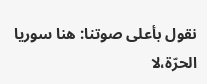نقول بأعلى صوتنا: هنا سوريا الحرّة،لا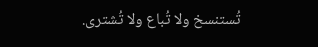تُستنسخ ولا تُباع ولا تُشترى.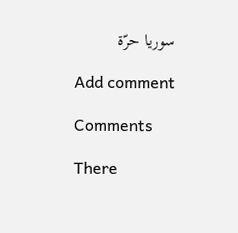سوريا حرّة

Add comment

Comments

There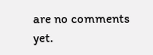are no comments yet.